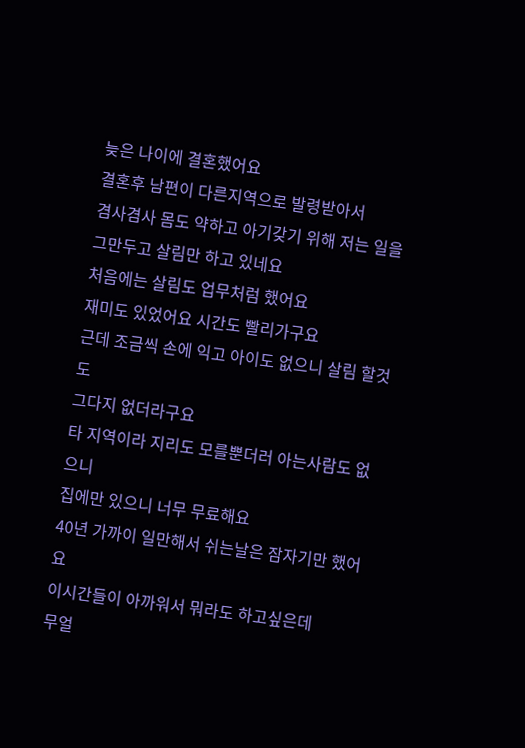늦은 나이에 결혼했어요
결혼후 남편이 다른지역으로 발령받아서
겸사겸사 몸도 약하고 아기갖기 위해 저는 일을
그만두고 살림만 하고 있네요
처음에는 살림도 업무처럼 했어요
재미도 있었어요 시간도 빨리가구요
근데 조금씩 손에 익고 아이도 없으니 살림 할것도
그다지 없더라구요
타 지역이라 지리도 모를뿐더러 아는사람도 없으니
집에만 있으니 너무 무료해요
40년 가까이 일만해서 쉬는날은 잠자기만 했어요
이시간들이 아까워서 뭐라도 하고싶은데
무얼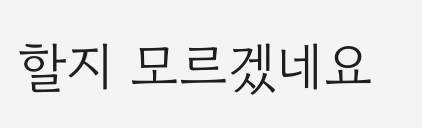할지 모르겠네요